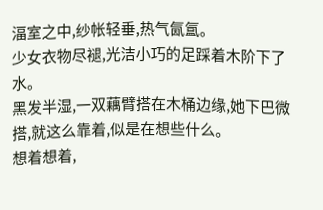湢室之中,纱帐轻垂,热气氤氲。
少女衣物尽褪,光洁小巧的足踩着木阶下了水。
黑发半湿,一双藕臂搭在木桶边缘,她下巴微搭,就这么靠着,似是在想些什么。
想着想着,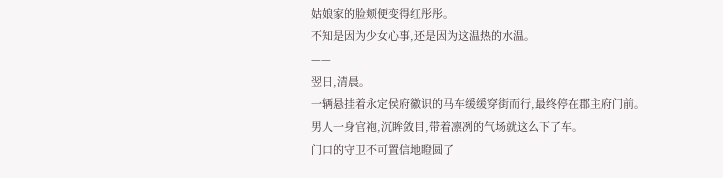姑娘家的脸颊便变得红彤彤。
不知是因为少女心事,还是因为这温热的水温。
——
翌日,清晨。
一辆悬挂着永定侯府徽识的马车缓缓穿街而行,最终停在郡主府门前。
男人一身官袍,沉眸敛目,带着凛冽的气场就这么下了车。
门口的守卫不可置信地瞪圆了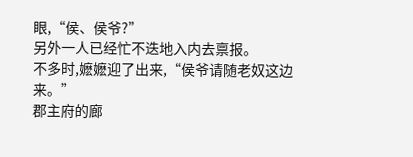眼,“侯、侯爷?”
另外一人已经忙不迭地入内去禀报。
不多时,嬷嬷迎了出来,“侯爷请随老奴这边来。”
郡主府的廊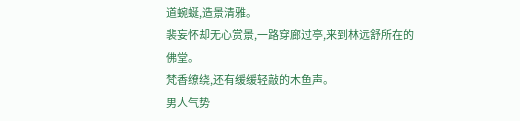道蜿蜒,造景清雅。
裴妄怀却无心赏景,一路穿廊过亭,来到林远舒所在的佛堂。
梵香缭绕,还有缓缓轻敲的木鱼声。
男人气势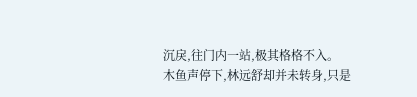沉戾,往门内一站,极其格格不入。
木鱼声停下,林远舒却并未转身,只是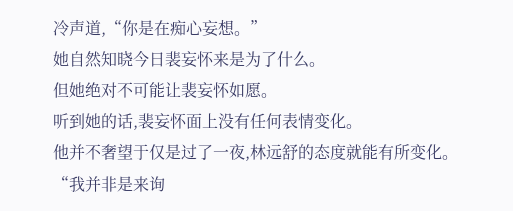冷声道,“你是在痴心妄想。”
她自然知晓今日裴妄怀来是为了什么。
但她绝对不可能让裴妄怀如愿。
听到她的话,裴妄怀面上没有任何表情变化。
他并不奢望于仅是过了一夜,林远舒的态度就能有所变化。
“我并非是来询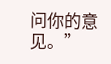问你的意见。”